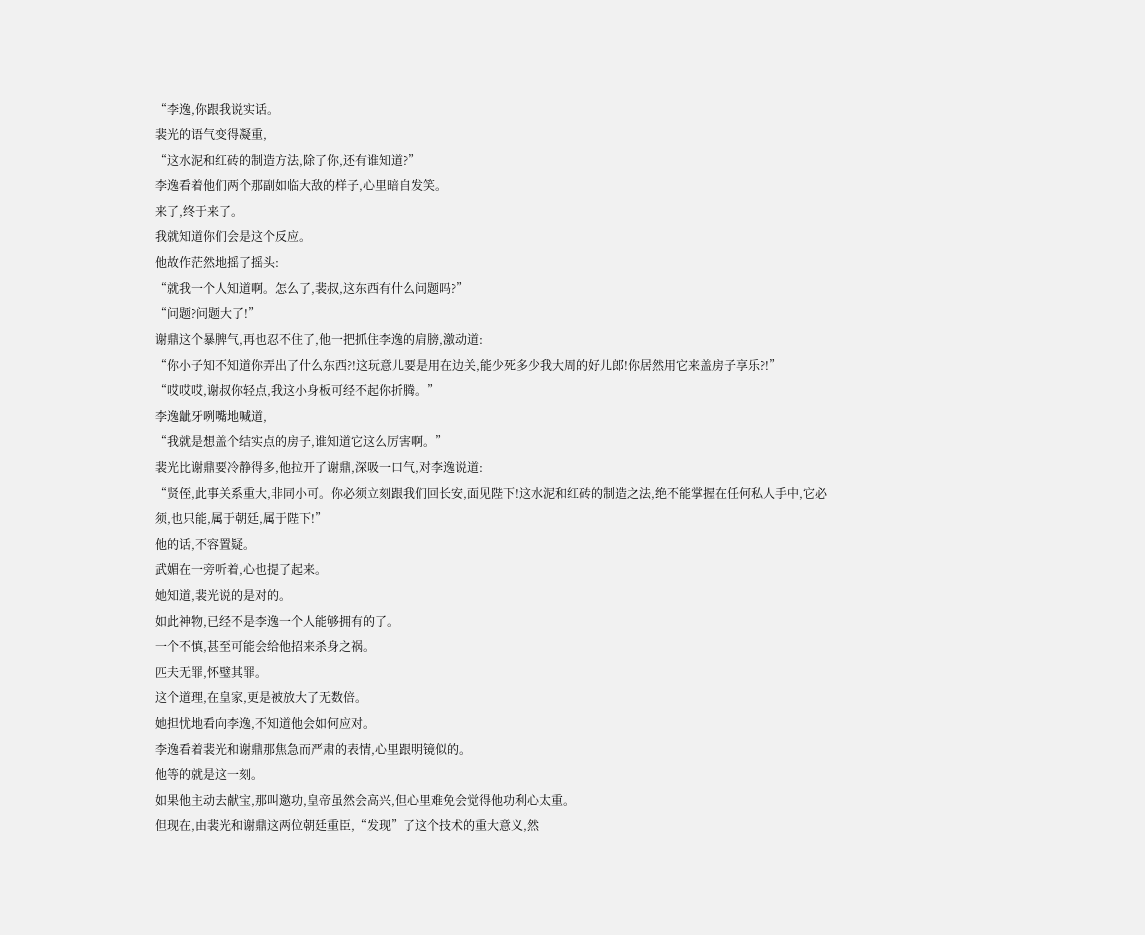“李逸,你跟我说实话。
裴光的语气变得凝重,
“这水泥和红砖的制造方法,除了你,还有谁知道?”
李逸看着他们两个那副如临大敌的样子,心里暗自发笑。
来了,终于来了。
我就知道你们会是这个反应。
他故作茫然地摇了摇头:
“就我一个人知道啊。怎么了,裴叔,这东西有什么问题吗?”
“问题?问题大了!”
谢鼎这个暴脾气,再也忍不住了,他一把抓住李逸的肩膀,激动道:
“你小子知不知道你弄出了什么东西?!这玩意儿要是用在边关,能少死多少我大周的好儿郎!你居然用它来盖房子享乐?!”
“哎哎哎,谢叔你轻点,我这小身板可经不起你折腾。”
李逸龇牙咧嘴地喊道,
“我就是想盖个结实点的房子,谁知道它这么厉害啊。”
裴光比谢鼎要冷静得多,他拉开了谢鼎,深吸一口气,对李逸说道:
“贤侄,此事关系重大,非同小可。你必须立刻跟我们回长安,面见陛下!这水泥和红砖的制造之法,绝不能掌握在任何私人手中,它必须,也只能,属于朝廷,属于陛下!”
他的话,不容置疑。
武媚在一旁听着,心也提了起来。
她知道,裴光说的是对的。
如此神物,已经不是李逸一个人能够拥有的了。
一个不慎,甚至可能会给他招来杀身之祸。
匹夫无罪,怀璧其罪。
这个道理,在皇家,更是被放大了无数倍。
她担忧地看向李逸,不知道他会如何应对。
李逸看着裴光和谢鼎那焦急而严肃的表情,心里跟明镜似的。
他等的就是这一刻。
如果他主动去献宝,那叫邀功,皇帝虽然会高兴,但心里难免会觉得他功利心太重。
但现在,由裴光和谢鼎这两位朝廷重臣,“发现”了这个技术的重大意义,然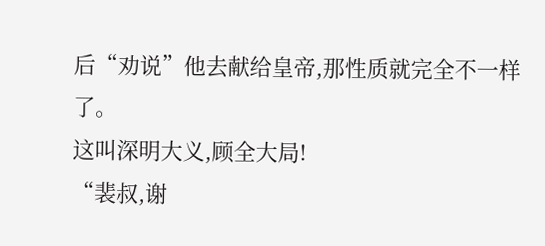后“劝说”他去献给皇帝,那性质就完全不一样了。
这叫深明大义,顾全大局!
“裴叔,谢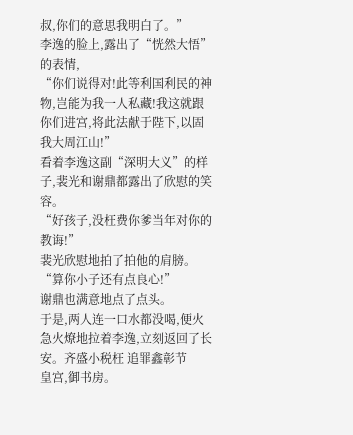叔,你们的意思我明白了。”
李逸的脸上,露出了“恍然大悟”的表情,
“你们说得对!此等利国利民的神物,岂能为我一人私藏!我这就跟你们进宫,将此法献于陛下,以固我大周江山!”
看着李逸这副“深明大义”的样子,裴光和谢鼎都露出了欣慰的笑容。
“好孩子,没枉费你爹当年对你的教诲!”
裴光欣慰地拍了拍他的肩膀。
“算你小子还有点良心!”
谢鼎也满意地点了点头。
于是,两人连一口水都没喝,便火急火燎地拉着李逸,立刻返回了长安。齐盛小税枉 追罪鑫彰节
皇宫,御书房。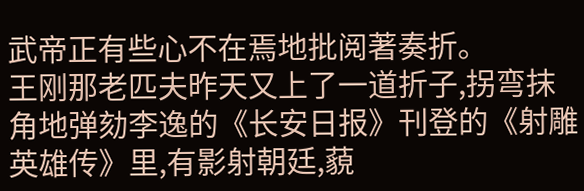武帝正有些心不在焉地批阅著奏折。
王刚那老匹夫昨天又上了一道折子,拐弯抹角地弹劾李逸的《长安日报》刊登的《射雕英雄传》里,有影射朝廷,藐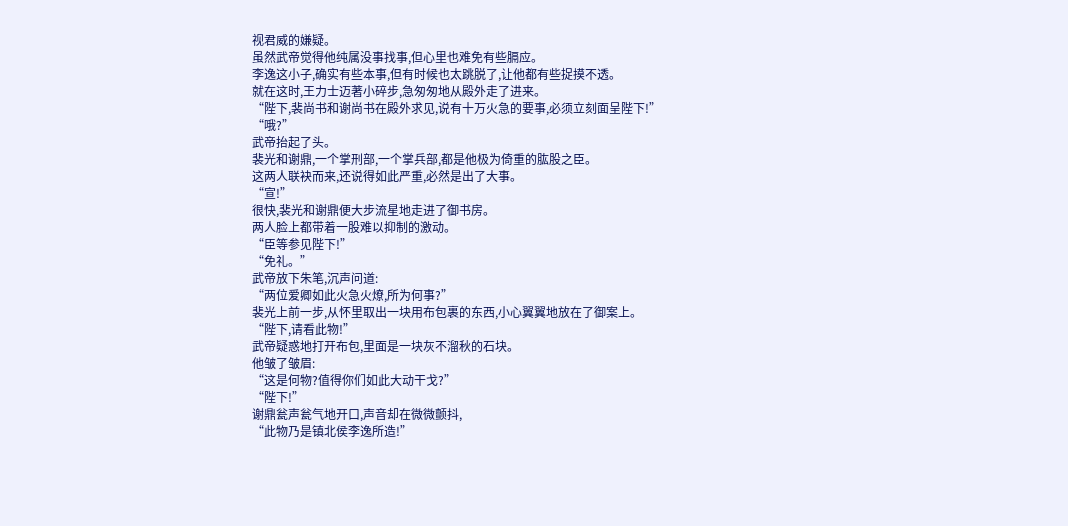视君威的嫌疑。
虽然武帝觉得他纯属没事找事,但心里也难免有些膈应。
李逸这小子,确实有些本事,但有时候也太跳脱了,让他都有些捉摸不透。
就在这时,王力士迈著小碎步,急匆匆地从殿外走了进来。
“陛下,裴尚书和谢尚书在殿外求见,说有十万火急的要事,必须立刻面呈陛下!”
“哦?”
武帝抬起了头。
裴光和谢鼎,一个掌刑部,一个掌兵部,都是他极为倚重的肱股之臣。
这两人联袂而来,还说得如此严重,必然是出了大事。
“宣!”
很快,裴光和谢鼎便大步流星地走进了御书房。
两人脸上都带着一股难以抑制的激动。
“臣等参见陛下!”
“免礼。”
武帝放下朱笔,沉声问道:
“两位爱卿如此火急火燎,所为何事?”
裴光上前一步,从怀里取出一块用布包裹的东西,小心翼翼地放在了御案上。
“陛下,请看此物!”
武帝疑惑地打开布包,里面是一块灰不溜秋的石块。
他皱了皱眉:
“这是何物?值得你们如此大动干戈?”
“陛下!”
谢鼎瓮声瓮气地开口,声音却在微微颤抖,
“此物乃是镇北侯李逸所造!”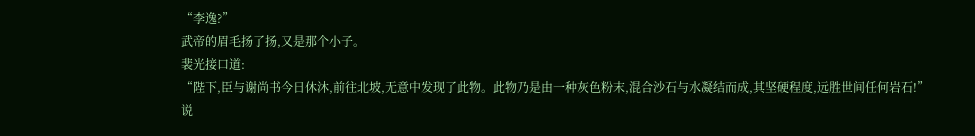“李逸?”
武帝的眉毛扬了扬,又是那个小子。
裴光接口道:
“陛下,臣与谢尚书今日休沐,前往北坡,无意中发现了此物。此物乃是由一种灰色粉末,混合沙石与水凝结而成,其坚硬程度,远胜世间任何岩石!”
说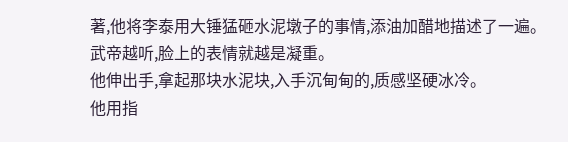著,他将李泰用大锤猛砸水泥墩子的事情,添油加醋地描述了一遍。
武帝越听,脸上的表情就越是凝重。
他伸出手,拿起那块水泥块,入手沉甸甸的,质感坚硬冰冷。
他用指